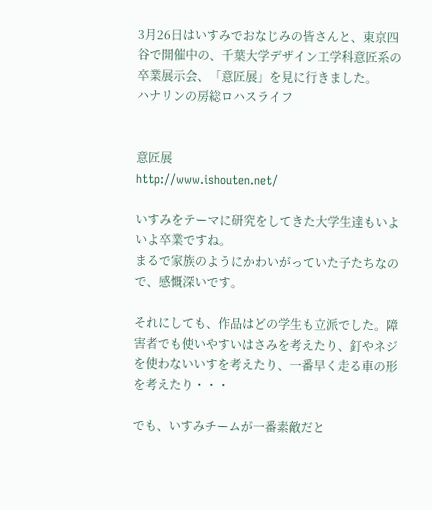3月26日はいすみでおなじみの皆さんと、東京四谷で開催中の、千葉大学デザイン工学科意匠系の卒業展示会、「意匠展」を見に行きました。
ハナリンの房総ロハスライフ


意匠展
http://www.ishouten.net/

いすみをテーマに研究をしてきた大学生達もいよいよ卒業ですね。
まるで家族のようにかわいがっていた子たちなので、感慨深いです。

それにしても、作品はどの学生も立派でした。障害者でも使いやすいはさみを考えたり、釘やネジを使わないいすを考えたり、一番早く走る車の形を考えたり・・・

でも、いすみチームが一番素敵だと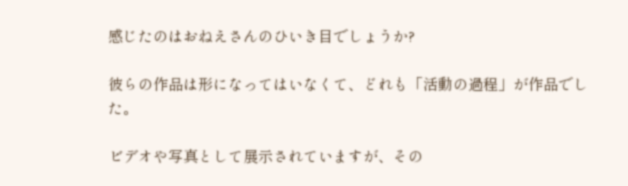感じたのはおねえさんのひいき目でしょうか?

彼らの作品は形になってはいなくて、どれも「活動の過程」が作品でした。

ビデオや写真として展示されていますが、その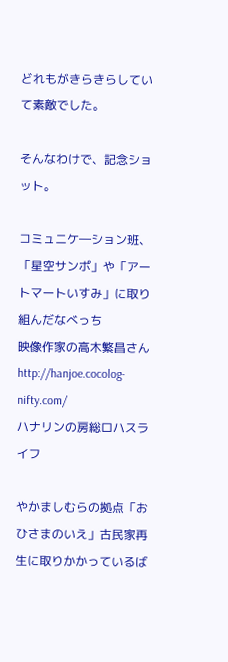どれもがきらきらしていて素敵でした。

そんなわけで、記念ショット。

コミュニケ―ション班、「星空サンポ」や「アートマートいすみ」に取り組んだなべっち
映像作家の高木繁昌さん
http://hanjoe.cocolog-nifty.com/
ハナリンの房総ロハスライフ

やかましむらの拠点「おひさまのいえ」古民家再生に取りかかっているば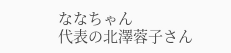ななちゃん
代表の北澤蓉子さん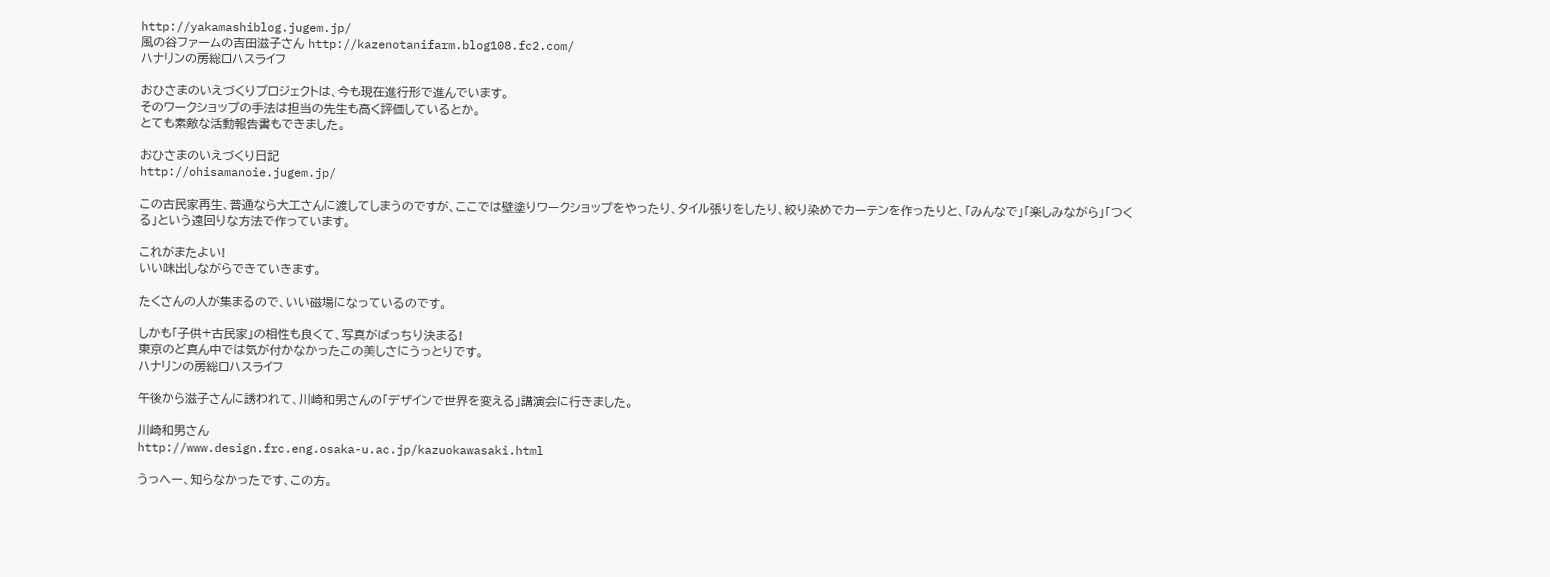http://yakamashiblog.jugem.jp/
風の谷ファームの吉田滋子さん http://kazenotanifarm.blog108.fc2.com/
ハナリンの房総ロハスライフ

おひさまのいえづくりプロジェクトは、今も現在進行形で進んでいます。
そのワークショップの手法は担当の先生も高く評価しているとか。
とても素敵な活動報告書もできました。

おひさまのいえづくり日記
http://ohisamanoie.jugem.jp/

この古民家再生、普通なら大工さんに渡してしまうのですが、ここでは壁塗りワークショップをやったり、タイル張りをしたり、絞り染めでカーテンを作ったりと、「みんなで」「楽しみながら」「つくる」という遠回りな方法で作っています。

これがまたよい!
いい味出しながらできていきます。

たくさんの人が集まるので、いい磁場になっているのです。

しかも「子供+古民家」の相性も良くて、写真がばっちり決まる!
東京のど真ん中では気が付かなかったこの美しさにうっとりです。
ハナリンの房総ロハスライフ

午後から滋子さんに誘われて、川崎和男さんの「デザインで世界を変える」講演会に行きました。

川崎和男さん
http://www.design.frc.eng.osaka-u.ac.jp/kazuokawasaki.html

うっへー、知らなかったです、この方。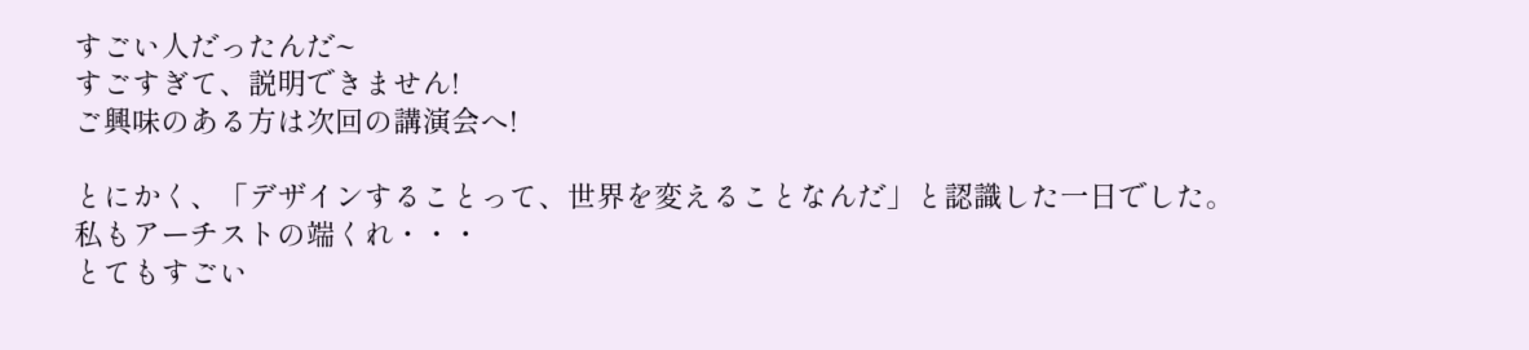すごい人だったんだ~
すごすぎて、説明できません!
ご興味のある方は次回の講演会へ!

とにかく、「デザインすることって、世界を変えることなんだ」と認識した一日でした。
私もアーチストの端くれ・・・
とてもすごい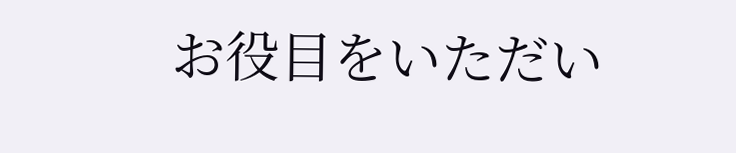お役目をいただい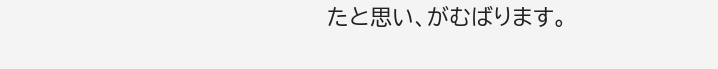たと思い、がむばります。